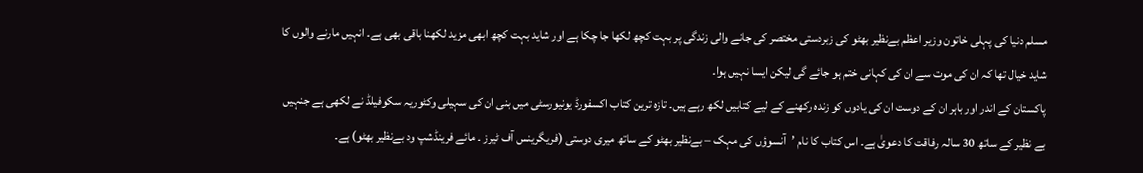مسلم دنیا کی پہلی خاتون وزیر اعظم بےنظیر بھٹو کی زبردستی مختصر کی جانے والی زندگی پر بہت کچھ لکھا جا چکا ہے اور شاید بہت کچھ ابھی مزید لکھنا باقی بھی ہے۔ انہیں مارنے والوں کا شاید خیال تھا کہ ان کی موت سے ان کی کہانی ختم ہو جائے گی لیکن ایسا نہیں ہوا۔
پاکستان کے اندر اور باہر ان کے دوست ان کی یادوں کو زندہ رکھنے کے لیے کتابیں لکھ رہے ہیں۔ تازہ ترین کتاب اکسفورڈ یونیورسٹی میں بنی ان کی سہیلی وکٹوریہ سکوفیلڈ نے لکھی ہے جنہیں بے نظیر کے ساتھ 30 سالہ رفاقت کا دعویٰ ہے۔ اس کتاب کا نام ’آنسوؤں کی مہک – بےنظیر بھٹو کے ساتھ میری دوستی (فریگرینس آف ٹیرز ۔ مائے فرینڈشپ ود بےنظیر بھٹو) ہے۔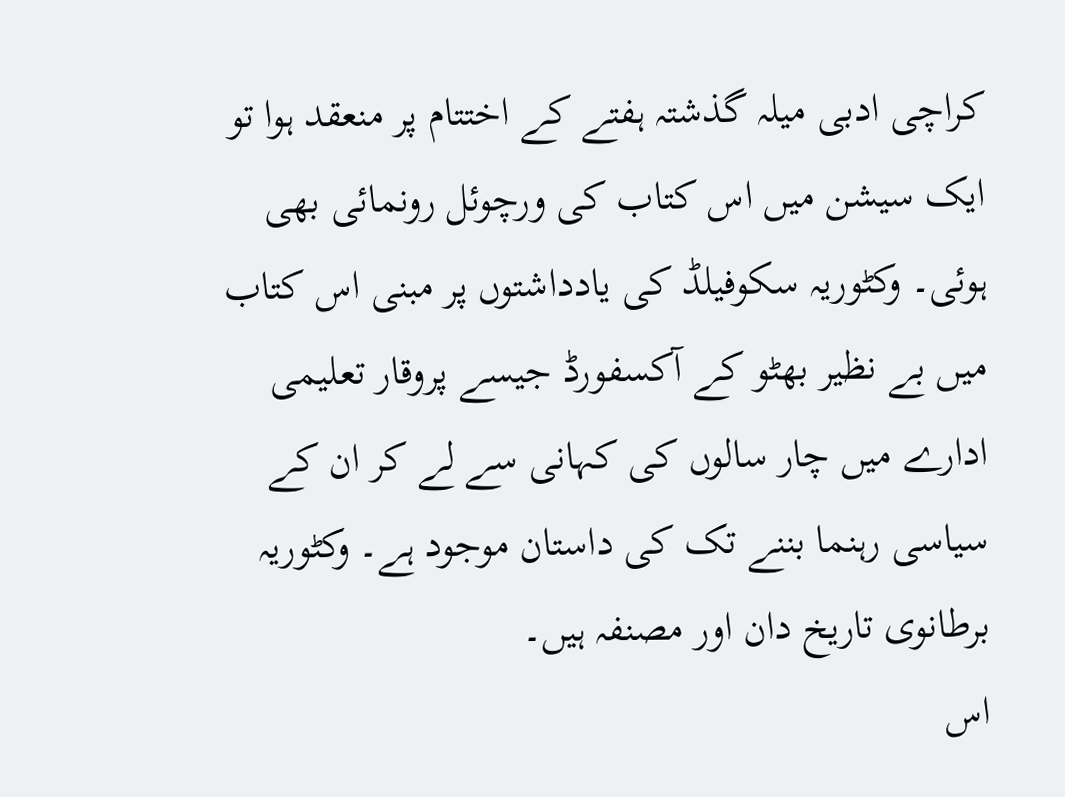کراچی ادبی میلہ گذشتہ ہفتے کے اختتام پر منعقد ہوا تو ایک سیشن میں اس کتاب کی ورچوئل رونمائی بھی ہوئی۔ وکٹوریہ سکوفیلڈ کی یادداشتوں پر مبنی اس کتاب میں بے نظیر بھٹو کے آکسفورڈ جیسے پروقار تعلیمی ادارے میں چار سالوں کی کہانی سے لے کر ان کے سیاسی رہنما بننے تک کی داستان موجود ہے۔ وکٹوریہ برطانوی تاریخ دان اور مصنفہ ہیں۔
اس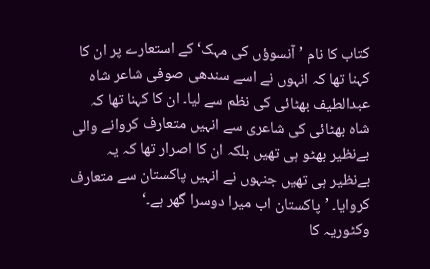کتاب کا نام ’آنسوؤں کی مہک‘ کے استعارے پر ان کا کہنا تھا کہ انہوں نے اسے سندھی صوفی شاعر شاہ عبدالطیف بھٹائی کی نظم سے لیا۔ ان کا کہنا تھا کہ شاہ بھٹائی کی شاعری سے انہیں متعارف کروانے والی بےنظیر بھٹو ہی تھیں بلکہ ان کا اصرار تھا کہ یہ بےنظیر ہی تھیں جنہوں نے انہیں پاکستان سے متعارف کروایا۔ ’پاکستان اب میرا دوسرا گھر ہے۔‘
وکٹوریہ کا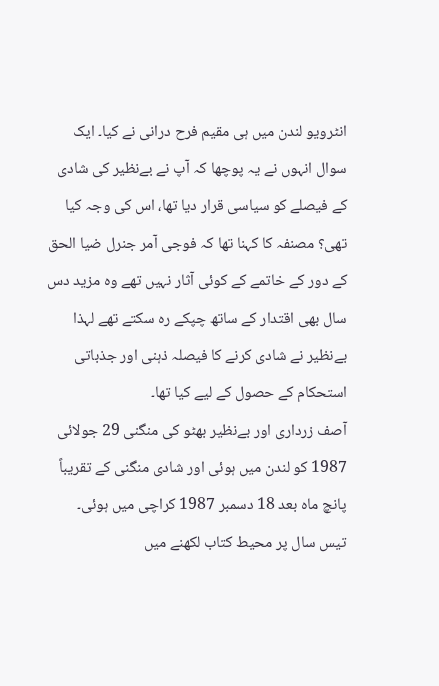انٹرویو لندن میں ہی مقیم فرح درانی نے کیا۔ ایک سوال انہوں نے یہ پوچھا کہ آپ نے بےنظیر کی شادی کے فیصلے کو سیاسی قرار دیا تھا، اس کی وجہ کیا تھی؟ مصنفہ کا کہنا تھا کہ فوجی آمر جنرل ضیا الحق کے دور کے خاتمے کے کوئی آثار نہیں تھے وہ مزید دس سال بھی اقتدار کے ساتھ چپکے رہ سکتے تھے لہذا بےنظیر نے شادی کرنے کا فیصلہ ذہنی اور جذباتی استحکام کے حصول کے لیے کیا تھا۔
آصف زرداری اور بےنظیر بھٹو کی منگنی 29 جولائی 1987 کو لندن میں ہوئی اور شادی منگنی کے تقریباً پانچ ماہ بعد 18 دسمبر 1987 کراچی میں ہوئی۔
تیس سال پر محیط کتاب لکھنے میں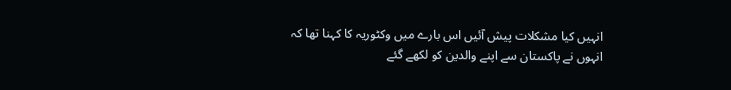انہیں کیا مشکلات پیش آئیں اس بارے میں وکٹوریہ کا کہنا تھا کہ انہوں نے پاکستان سے اپنے والدین کو لکھے گئے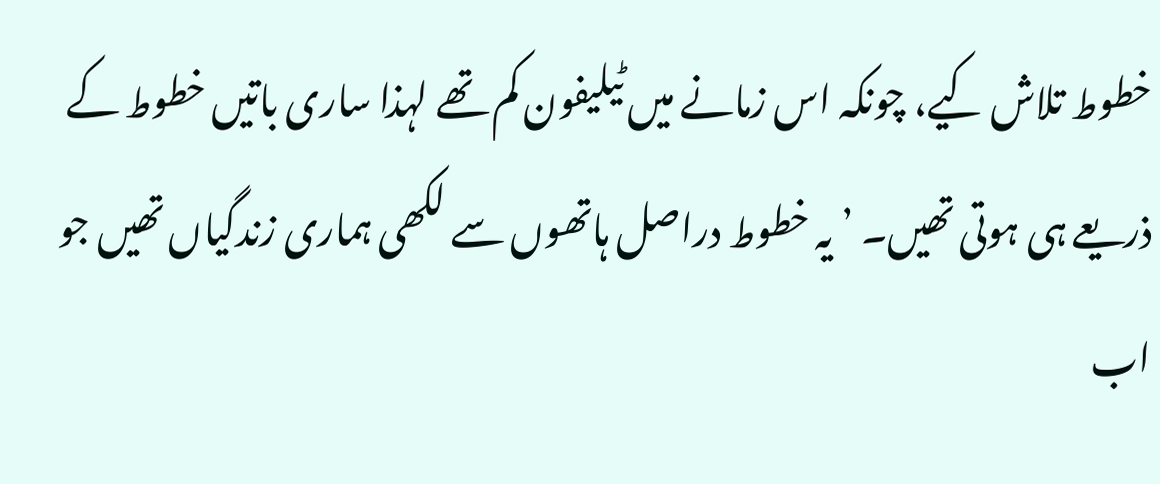خطوط تلاش کیے، چونکہ اس زمانے میں ٹیلیفون کم تھے لہذا ساری باتیں خطوط کے ذریعے ہی ہوتی تھیں۔ ’یہ خطوط دراصل ہاتھوں سے لکھی ہماری زندگیاں تھیں جو اب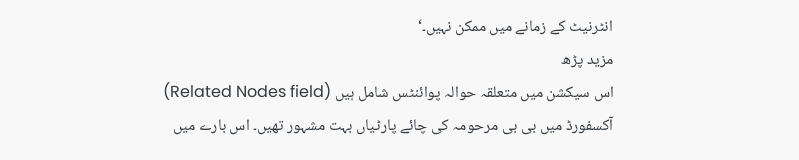انٹرنیٹ کے زمانے میں ممکن نہیں۔‘
مزید پڑھ
اس سیکشن میں متعلقہ حوالہ پوائنٹس شامل ہیں (Related Nodes field)
آکسفورڈ میں بی بی مرحومہ کی چائے پارٹیاں بہت مشہور تھیں۔ اس بارے میں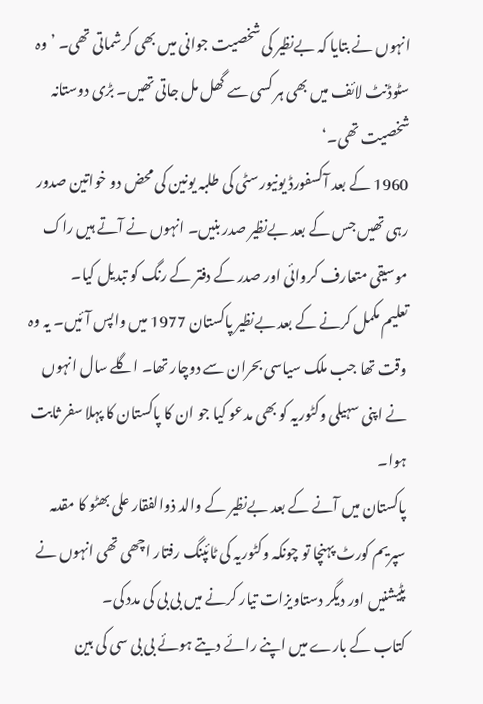انہوں نے بتایا کہ بےنظیر کی شخصیت جوانی میں بھی کرشماتی تھی۔ ’وہ سٹوڈنٹ لائف میں بھی ہر کسی سے گھل مل جاتی تھیں۔ بڑی دوستانہ شخصیت تھی۔‘
1960 کے بعد آکسفورڈ یونیورسٹی کی طلبہ یونین کی محض دو خواتین صدور رہی تھیں جس کے بعد بےنظیر صدر بنیں۔ انہوں نے آتے ہیں راک موسیقی متعارف کروائی اور صدر کے دفتر کے رنگ کو تبدیل کیا۔
تعلیم مکمل کرنے کے بعد بےنظیر پاکستان 1977 میں واپس آئیں۔ یہ وہ وقت تھا جب ملک سیاسی بحران سے دوچار تھا۔ اگلے سال انہوں نے اپنی سہیلی وکٹوریہ کو بھی مدعو کیا جو ان کا پاکستان کا پہلا سفر ثابت ہوا۔
پاکستان میں آنے کے بعد بےنظیر کے والد ذوالفقار علی بھٹو کا مقدمہ سپریم کورٹ پہنچا تو چونکہ وکٹوریہ کی ٹائپنگ رفتار اچھی تھی انہوں نے پٹیشنیں اور دیگر دستاویزات تیار کرنے میں بی بی کی مدد کی۔
کتاب کے بارے میں اپنے رائے دیتے ہوئے بی بی سی کی بین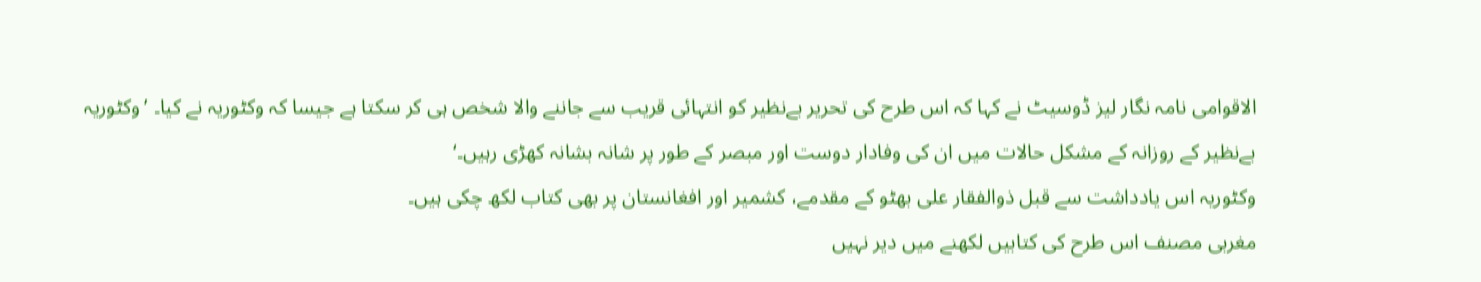الاقوامی نامہ نگار لیز ڈوسیٹ نے کہا کہ اس طرح کی تحریر بےنظیر کو انتہائی قریب سے جاننے والا شخص ہی کر سکتا ہے جیسا کہ وکٹوریہ نے کیا۔ ’وکٹوریہ بےنظیر کے روزانہ کے مشکل حالات میں ان کی وفادار دوست اور مبصر کے طور پر شانہ بشانہ کھڑی رہیں۔‘
وکٹوریہ اس یادداشت سے قبل ذوالفقار علی بھٹو کے مقدمے، کشمیر اور افغانستان پر بھی کتاب لکھ چکی ہیں۔
مغربی مصنف اس طرح کی کتابیں لکھنے میں دیر نہیں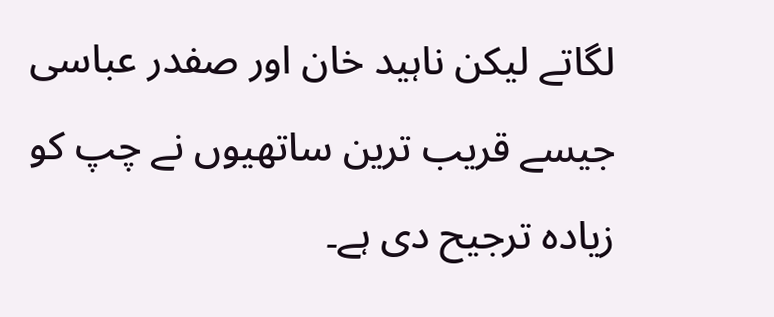لگاتے لیکن ناہید خان اور صفدر عباسی جیسے قریب ترین ساتھیوں نے چپ کو زیادہ ترجیح دی ہے۔